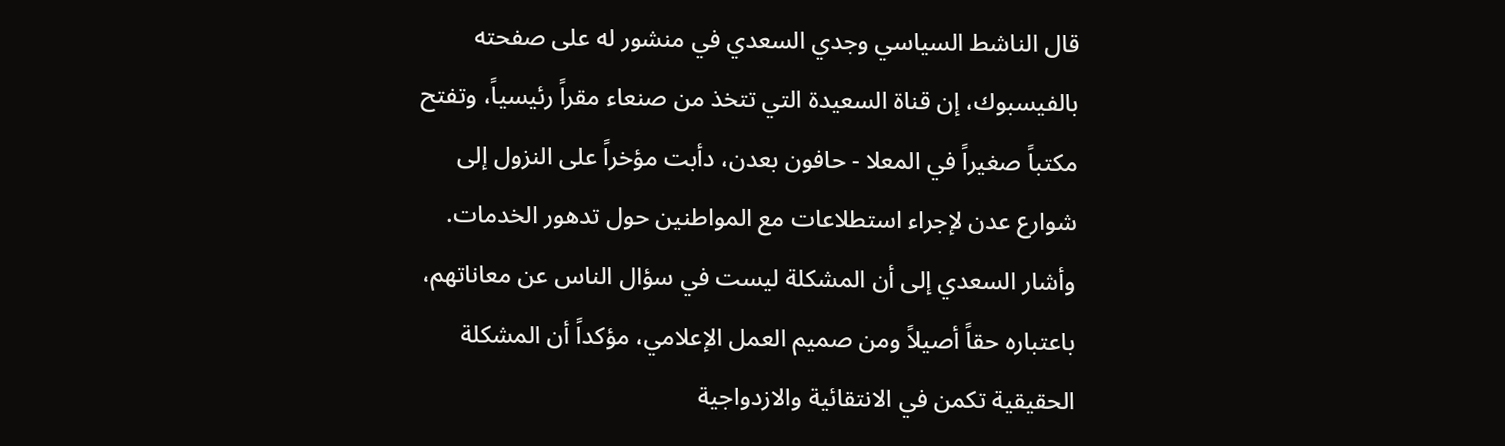قال الناشط السياسي وجدي السعدي في منشور له على صفحته بالفيسبوك، إن قناة السعيدة التي تتخذ من صنعاء مقراً رئيسياً، وتفتح مكتباً صغيراً في المعلا - حافون بعدن، دأبت مؤخراً على النزول إلى شوارع عدن لإجراء استطلاعات مع المواطنين حول تدهور الخدمات.
وأشار السعدي إلى أن المشكلة ليست في سؤال الناس عن معاناتهم، باعتباره حقاً أصيلاً ومن صميم العمل الإعلامي، مؤكداً أن المشكلة الحقيقية تكمن في الانتقائية والازدواجية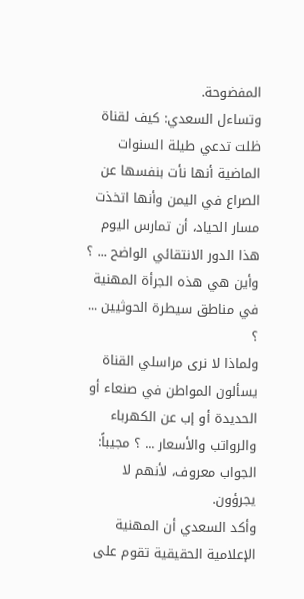المفضوحة.
وتساءل السعدي: كيف لقناة ظلت تدعي طيلة السنوات الماضية أنها نأت بنفسها عن الصراع في اليمن وأنها اتخذت مسار الحياد، أن تمارس اليوم هذا الدور الانتقائي الواضح ... ؟
وأين هي هذه الجرأة المهنية في مناطق سيطرة الحوثيين ... ؟
ولماذا لا نرى مراسلي القناة يسألون المواطن في صنعاء أو الحديدة أو إب عن الكهرباء والرواتب والأسعار ... ؟ مجيباً: الجواب معروف، لأنهم لا يجرؤون.
وأكد السعدي أن المهنية الإعلامية الحقيقية تقوم على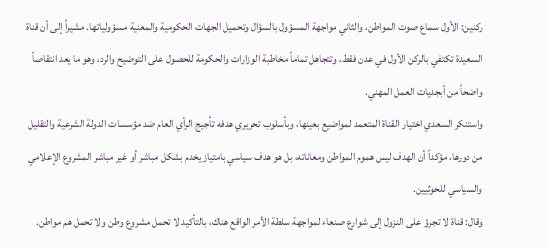ركنين: الأول سماع صوت المواطن، والثاني مواجهة المسؤول بالسؤال وتحميل الجهات الحكومية والمعنية مسؤولياتها. مشيراً إلى أن قناة السعيدة تكتفي بالركن الأول في عدن فقط، وتتجاهل تماماً مخاطبة الوزارات والحكومة للحصول على التوضيح والرد، وهو ما يعد انتقاصاً واضحاً من أبجديات العمل المهني.
واستنكر السعدي اختيار القناة المتعمد لمواضيع بعينها، وبأسلوب تحريري هدفه تأجيج الرأي العام ضد مؤسسات الدولة الشرعية والتقليل من دورها، مؤكداً أن الهدف ليس هموم المواطن ومعاناته، بل هو هدف سياسي بامتياز يخدم بشكل مباشر أو غير مباشر المشروع الإعلامي والسياسي للحوثيين.
وقال: قناة لا تجرؤ على النزول إلى شوارع صنعاء لمواجهة سلطة الأمر الواقع هناك، بالتأكيد لا تحمل مشروع وطن ولا تحمل هم مواطن.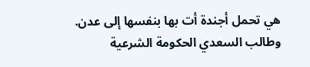هي تحمل أجندة أت بها بنفسها إلى عدن.
وطالب السعدي الحكومة الشرعية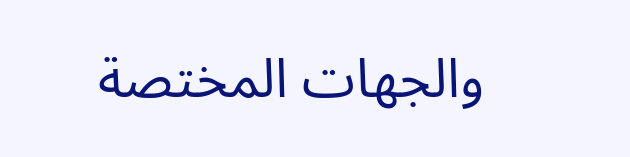والجهات المختصة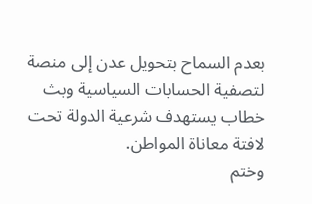بعدم السماح بتحويل عدن إلى منصة لتصفية الحسابات السياسية وبث خطاب يستهدف شرعية الدولة تحت لافتة معاناة المواطن.
وختم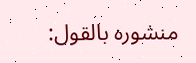منشوره بالقول: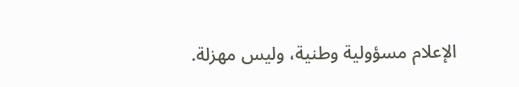الإعلام مسؤولية وطنية، وليس مهزلة.